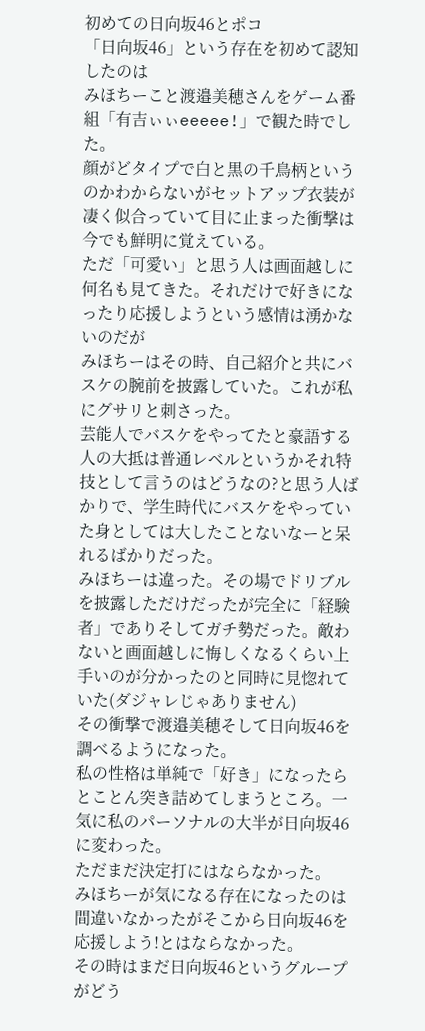初めての日向坂46とポコ
「日向坂46」という存在を初めて認知したのは
みほちーこと渡邉美穂さんをゲーム番組「有吉ぃぃeeeee!」で観た時でした。
顔がどタイプで白と黒の千鳥柄というのかわからないがセットアップ衣装が凄く似合っていて目に止まった衝撃は今でも鮮明に覚えている。
ただ「可愛い」と思う人は画面越しに何名も見てきた。それだけで好きになったり応援しようという感情は湧かないのだが
みほちーはその時、自己紹介と共にバスケの腕前を披露していた。これが私にグサリと刺さった。
芸能人でバスケをやってたと豪語する人の大抵は普通レベルというかそれ特技として言うのはどうなの?と思う人ばかりで、学生時代にバスケをやっていた身としては大したことないなーと呆れるばかりだった。
みほちーは違った。その場でドリブルを披露しただけだったが完全に「経験者」でありそしてガチ勢だった。敵わないと画面越しに悔しくなるくらい上手いのが分かったのと同時に見惚れていた(ダジャレじゃありません)
その衝撃で渡邉美穂そして日向坂46を調べるようになった。
私の性格は単純で「好き」になったらとことん突き詰めてしまうところ。一気に私のパーソナルの大半が日向坂46に変わった。
ただまだ決定打にはならなかった。
みほちーが気になる存在になったのは間違いなかったがそこから日向坂46を応援しよう!とはならなかった。
その時はまだ日向坂46というグループがどう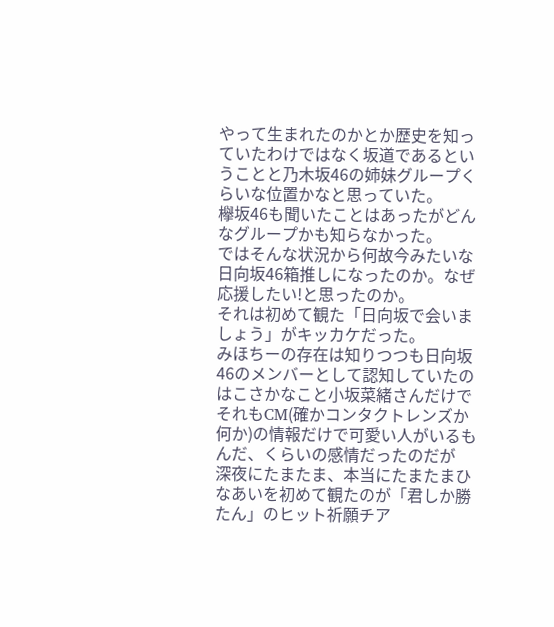やって生まれたのかとか歴史を知っていたわけではなく坂道であるということと乃木坂46の姉妹グループくらいな位置かなと思っていた。
欅坂46も聞いたことはあったがどんなグループかも知らなかった。
ではそんな状況から何故今みたいな日向坂46箱推しになったのか。なぜ応援したい!と思ったのか。
それは初めて観た「日向坂で会いましょう」がキッカケだった。
みほちーの存在は知りつつも日向坂46のメンバーとして認知していたのはこさかなこと小坂菜緒さんだけでそれもCM(確かコンタクトレンズか何か)の情報だけで可愛い人がいるもんだ、くらいの感情だったのだが
深夜にたまたま、本当にたまたまひなあいを初めて観たのが「君しか勝たん」のヒット祈願チア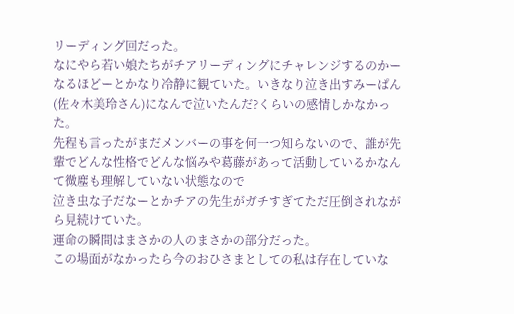リーディング回だった。
なにやら若い娘たちがチアリーディングにチャレンジするのかーなるほどーとかなり冷静に観ていた。いきなり泣き出すみーぱん(佐々木美玲さん)になんで泣いたんだ?くらいの感情しかなかった。
先程も言ったがまだメンバーの事を何一つ知らないので、誰が先輩でどんな性格でどんな悩みや葛藤があって活動しているかなんて微塵も理解していない状態なので
泣き虫な子だなーとかチアの先生がガチすぎてただ圧倒されながら見続けていた。
運命の瞬間はまさかの人のまさかの部分だった。
この場面がなかったら今のおひさまとしての私は存在していな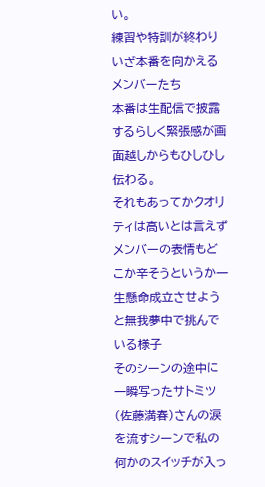い。
練習や特訓が終わりいざ本番を向かえるメンバーたち
本番は生配信で披露するらしく緊張感が画面越しからもひしひし伝わる。
それもあってかクオリティは高いとは言えずメンバーの表情もどこか辛そうというか一生懸命成立させようと無我夢中で挑んでいる様子
そのシーンの途中に一瞬写ったサトミツ(佐藤満春)さんの涙を流すシーンで私の何かのスイッチが入っ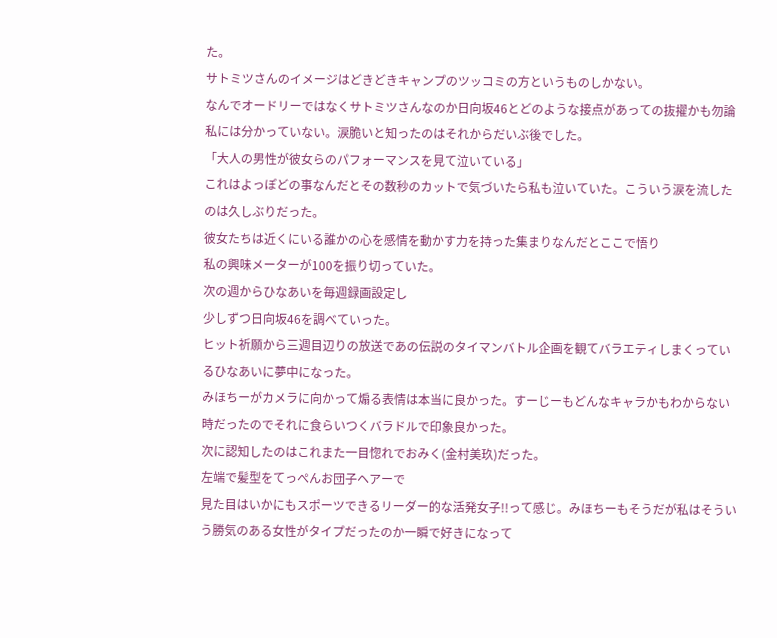た。
サトミツさんのイメージはどきどきキャンプのツッコミの方というものしかない。
なんでオードリーではなくサトミツさんなのか日向坂46とどのような接点があっての抜擢かも勿論私には分かっていない。涙脆いと知ったのはそれからだいぶ後でした。
「大人の男性が彼女らのパフォーマンスを見て泣いている」
これはよっぽどの事なんだとその数秒のカットで気づいたら私も泣いていた。こういう涙を流したのは久しぶりだった。
彼女たちは近くにいる誰かの心を感情を動かす力を持った集まりなんだとここで悟り
私の興味メーターが100を振り切っていた。
次の週からひなあいを毎週録画設定し
少しずつ日向坂46を調べていった。
ヒット祈願から三週目辺りの放送であの伝説のタイマンバトル企画を観てバラエティしまくっているひなあいに夢中になった。
みほちーがカメラに向かって煽る表情は本当に良かった。すーじーもどんなキャラかもわからない時だったのでそれに食らいつくバラドルで印象良かった。
次に認知したのはこれまた一目惚れでおみく(金村美玖)だった。
左端で髪型をてっぺんお団子ヘアーで
見た目はいかにもスポーツできるリーダー的な活発女子!!って感じ。みほちーもそうだが私はそういう勝気のある女性がタイプだったのか一瞬で好きになって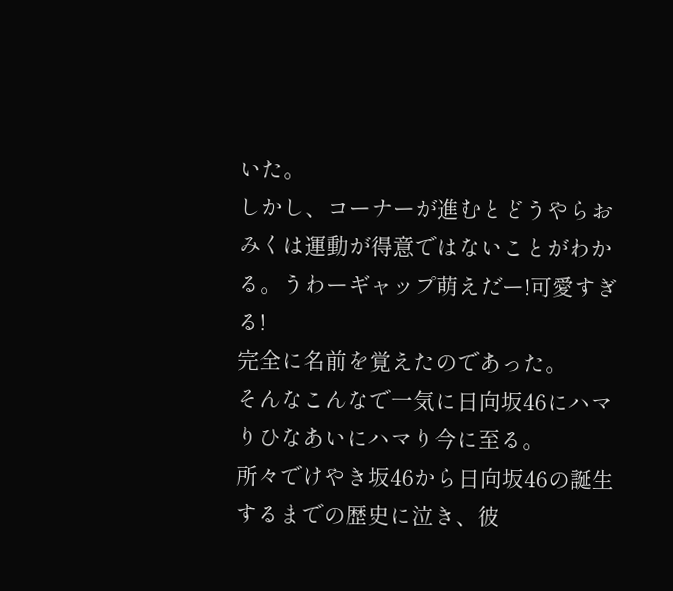いた。
しかし、コーナーが進むとどうやらおみくは運動が得意ではないことがわかる。うわーギャップ萌えだー!可愛すぎる!
完全に名前を覚えたのであった。
そんなこんなで一気に日向坂46にハマりひなあいにハマり今に至る。
所々でけやき坂46から日向坂46の誕生するまでの歴史に泣き、彼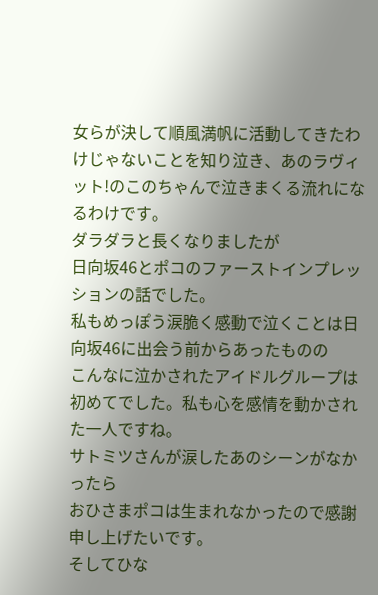女らが決して順風満帆に活動してきたわけじゃないことを知り泣き、あのラヴィット!のこのちゃんで泣きまくる流れになるわけです。
ダラダラと長くなりましたが
日向坂46とポコのファーストインプレッションの話でした。
私もめっぽう涙脆く感動で泣くことは日向坂46に出会う前からあったものの
こんなに泣かされたアイドルグループは初めてでした。私も心を感情を動かされた一人ですね。
サトミツさんが涙したあのシーンがなかったら
おひさまポコは生まれなかったので感謝申し上げたいです。
そしてひな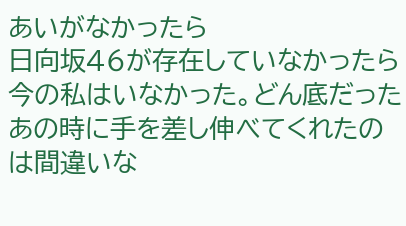あいがなかったら
日向坂46が存在していなかったら
今の私はいなかった。どん底だったあの時に手を差し伸べてくれたのは間違いな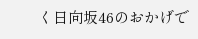く日向坂46のおかげで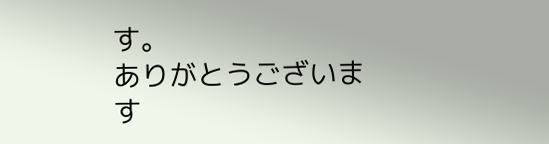す。
ありがとうございます